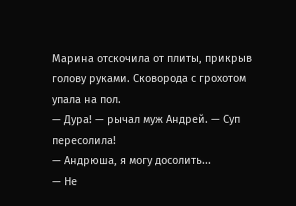Марина отскочила от плиты, прикрыв голову руками. Сковорода с грохотом упала на пол.
— Дура! — рычал муж Андрей. — Суп пересолила!
— Андрюша, я могу досолить...
— Не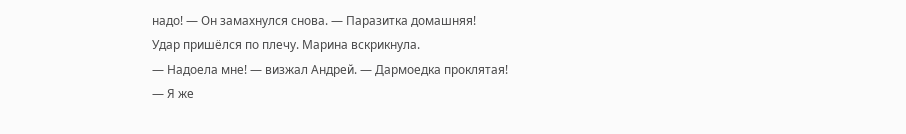надо! — Он замахнулся снова. — Паразитка домашняя!
Удар пришёлся по плечу. Марина вскрикнула.
— Надоела мне! — визжал Андрей. — Дармоедка проклятая!
— Я же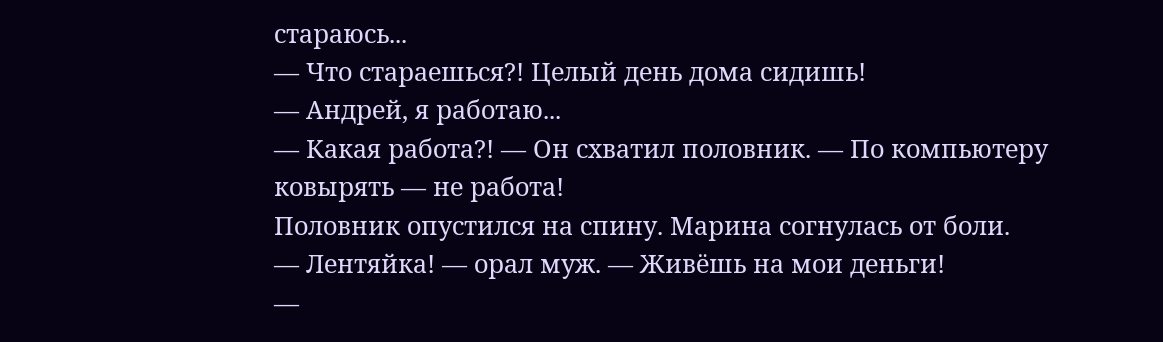стараюсь...
— Что стараешься?! Целый день дома сидишь!
— Андрей, я работаю...
— Какая работа?! — Он схватил половник. — По компьютеру ковырять — не работа!
Половник опустился на спину. Марина согнулась от боли.
— Лентяйка! — орал муж. — Живёшь на мои деньги!
—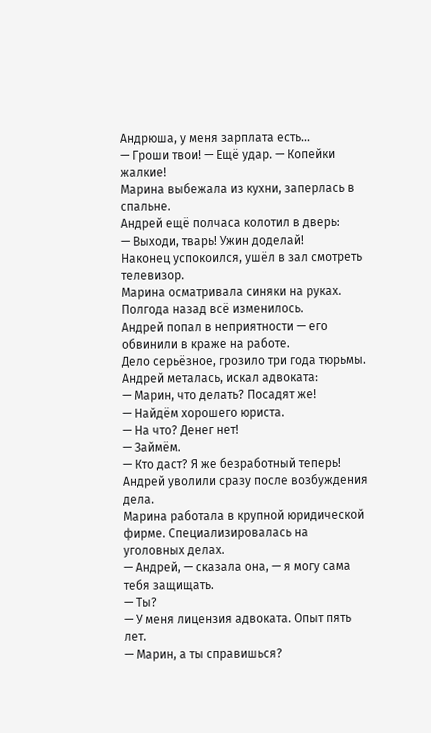Андрюша, у меня зарплата есть...
— Гроши твои! — Ещё удар. — Копейки жалкие!
Марина выбежала из кухни, заперлась в спальне.
Андрей ещё полчаса колотил в дверь:
— Выходи, тварь! Ужин доделай!
Наконец успокоился, ушёл в зал смотреть телевизор.
Марина осматривала синяки на руках.
Полгода назад всё изменилось.
Андрей попал в неприятности — его обвинили в краже на работе.
Дело серьёзное, грозило три года тюрьмы.
Андрей металась, искал адвоката:
— Марин, что делать? Посадят же!
— Найдём хорошего юриста.
— На что? Денег нет!
— Займём.
— Кто даст? Я же безработный теперь!
Андрей уволили сразу после возбуждения дела.
Марина работала в крупной юридической фирме. Специализировалась на уголовных делах.
— Андрей, — сказала она, — я могу сама тебя защищать.
— Ты?
— У меня лицензия адвоката. Опыт пять лет.
— Марин, а ты справишься?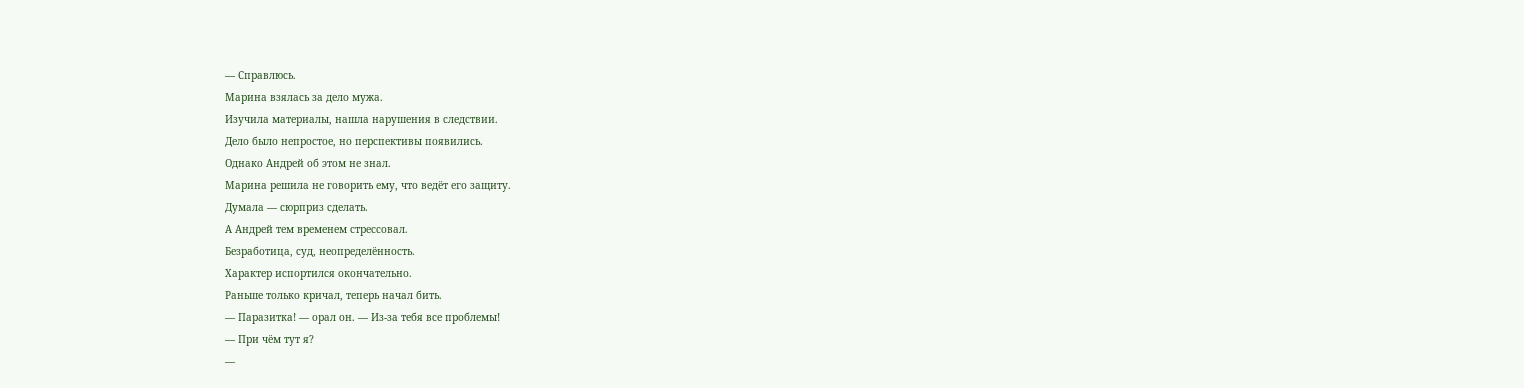— Справлюсь.
Марина взялась за дело мужа.
Изучила материалы, нашла нарушения в следствии.
Дело было непростое, но перспективы появились.
Однако Андрей об этом не знал.
Марина решила не говорить ему, что ведёт его защиту.
Думала — сюрприз сделать.
А Андрей тем временем стрессовал.
Безработица, суд, неопределённость.
Характер испортился окончательно.
Раньше только кричал, теперь начал бить.
— Паразитка! — орал он. — Из-за тебя все проблемы!
— При чём тут я?
—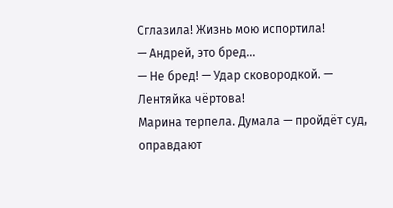Сглазила! Жизнь мою испортила!
— Андрей, это бред...
— Не бред! — Удар сковородкой. — Лентяйка чёртова!
Марина терпела. Думала — пройдёт суд, оправдают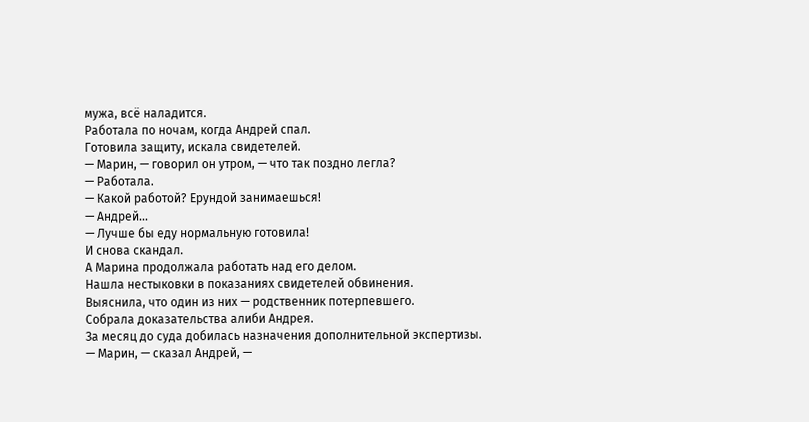мужа, всё наладится.
Работала по ночам, когда Андрей спал.
Готовила защиту, искала свидетелей.
— Марин, — говорил он утром, — что так поздно легла?
— Работала.
— Какой работой? Ерундой занимаешься!
— Андрей...
— Лучше бы еду нормальную готовила!
И снова скандал.
А Марина продолжала работать над его делом.
Нашла нестыковки в показаниях свидетелей обвинения.
Выяснила, что один из них — родственник потерпевшего.
Собрала доказательства алиби Андрея.
За месяц до суда добилась назначения дополнительной экспертизы.
— Марин, — сказал Андрей, —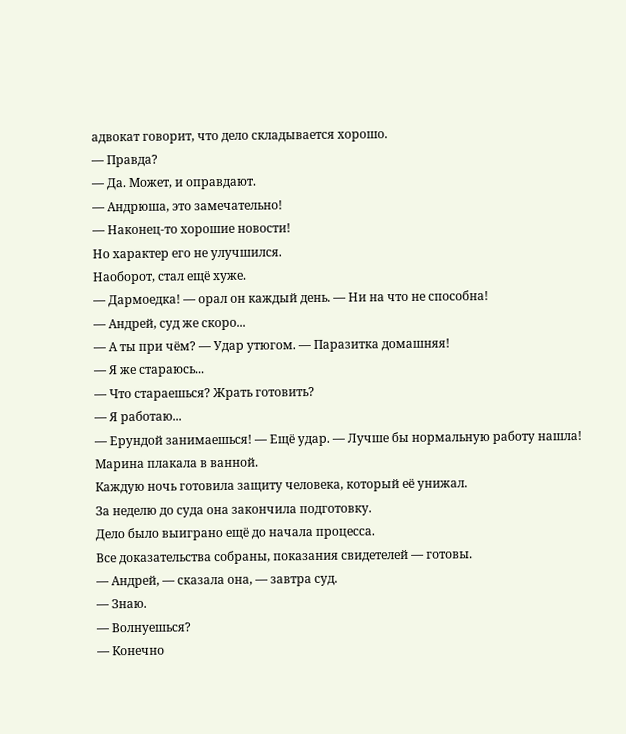адвокат говорит, что дело складывается хорошо.
— Правда?
— Да. Может, и оправдают.
— Андрюша, это замечательно!
— Наконец-то хорошие новости!
Но характер его не улучшился.
Наоборот, стал ещё хуже.
— Дармоедка! — орал он каждый день. — Ни на что не способна!
— Андрей, суд же скоро...
— А ты при чём? — Удар утюгом. — Паразитка домашняя!
— Я же стараюсь...
— Что стараешься? Жрать готовить?
— Я работаю...
— Ерундой занимаешься! — Ещё удар. — Лучше бы нормальную работу нашла!
Марина плакала в ванной.
Каждую ночь готовила защиту человека, который её унижал.
За неделю до суда она закончила подготовку.
Дело было выиграно ещё до начала процесса.
Все доказательства собраны, показания свидетелей — готовы.
— Андрей, — сказала она, — завтра суд.
— Знаю.
— Волнуешься?
— Конечно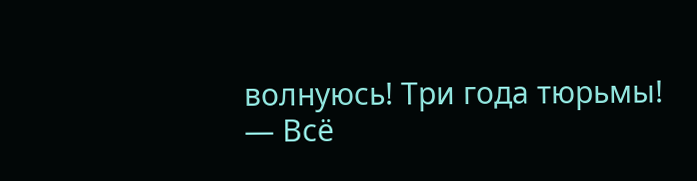волнуюсь! Три года тюрьмы!
— Всё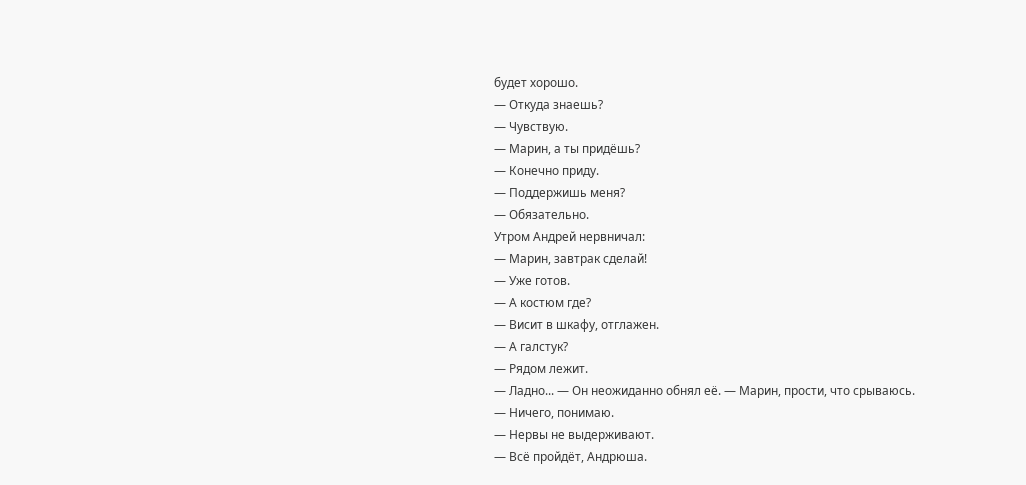будет хорошо.
— Откуда знаешь?
— Чувствую.
— Марин, а ты придёшь?
— Конечно приду.
— Поддержишь меня?
— Обязательно.
Утром Андрей нервничал:
— Марин, завтрак сделай!
— Уже готов.
— А костюм где?
— Висит в шкафу, отглажен.
— А галстук?
— Рядом лежит.
— Ладно... — Он неожиданно обнял её. — Марин, прости, что срываюсь.
— Ничего, понимаю.
— Нервы не выдерживают.
— Всё пройдёт, Андрюша.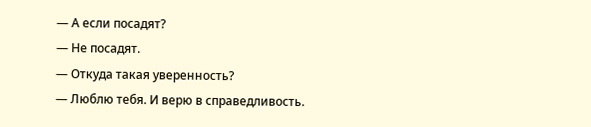— А если посадят?
— Не посадят.
— Откуда такая уверенность?
— Люблю тебя. И верю в справедливость.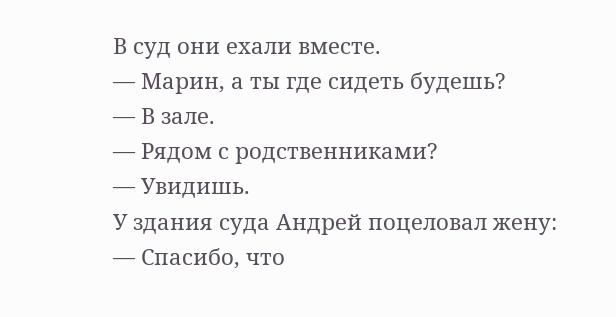В суд они ехали вместе.
— Марин, а ты где сидеть будешь?
— В зале.
— Рядом с родственниками?
— Увидишь.
У здания суда Андрей поцеловал жену:
— Спасибо, что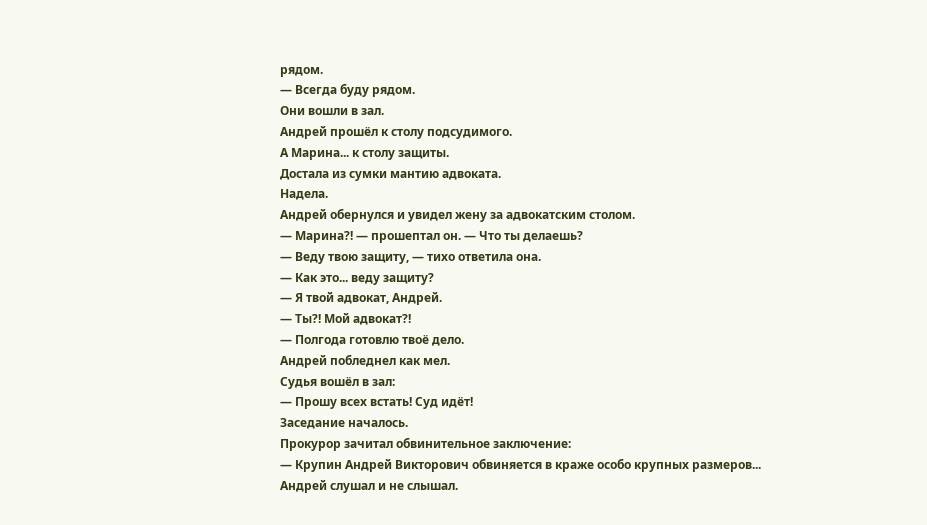рядом.
— Всегда буду рядом.
Они вошли в зал.
Андрей прошёл к столу подсудимого.
А Марина... к столу защиты.
Достала из сумки мантию адвоката.
Надела.
Андрей обернулся и увидел жену за адвокатским столом.
— Марина?! — прошептал он. — Что ты делаешь?
— Веду твою защиту, — тихо ответила она.
— Как это... веду защиту?
— Я твой адвокат, Андрей.
— Ты?! Мой адвокат?!
— Полгода готовлю твоё дело.
Андрей побледнел как мел.
Судья вошёл в зал:
— Прошу всех встать! Суд идёт!
Заседание началось.
Прокурор зачитал обвинительное заключение:
— Крупин Андрей Викторович обвиняется в краже особо крупных размеров...
Андрей слушал и не слышал.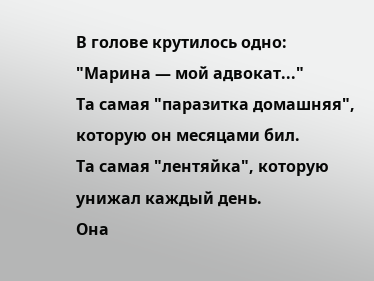В голове крутилось одно: "Марина — мой адвокат..."
Та самая "паразитка домашняя", которую он месяцами бил.
Та самая "лентяйка", которую унижал каждый день.
Она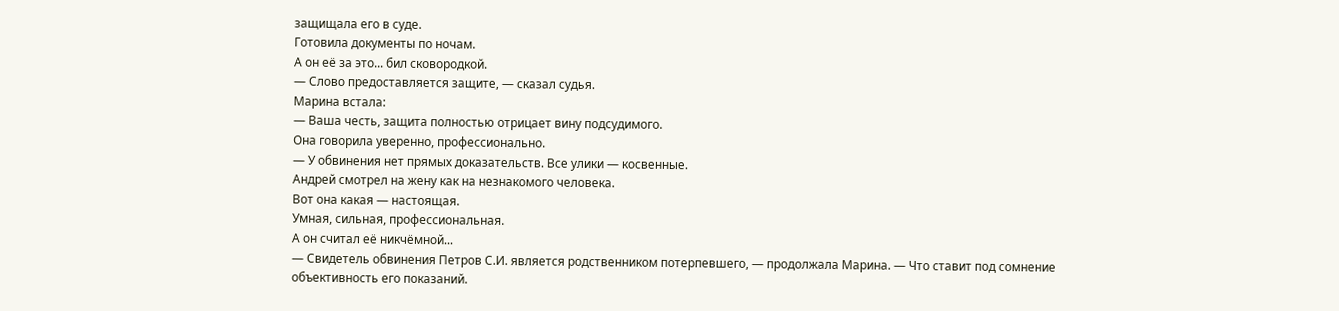защищала его в суде.
Готовила документы по ночам.
А он её за это... бил сковородкой.
— Слово предоставляется защите, — сказал судья.
Марина встала:
— Ваша честь, защита полностью отрицает вину подсудимого.
Она говорила уверенно, профессионально.
— У обвинения нет прямых доказательств. Все улики — косвенные.
Андрей смотрел на жену как на незнакомого человека.
Вот она какая — настоящая.
Умная, сильная, профессиональная.
А он считал её никчёмной...
— Свидетель обвинения Петров С.И. является родственником потерпевшего, — продолжала Марина. — Что ставит под сомнение объективность его показаний.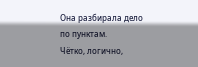Она разбирала дело по пунктам.
Чётко, логично,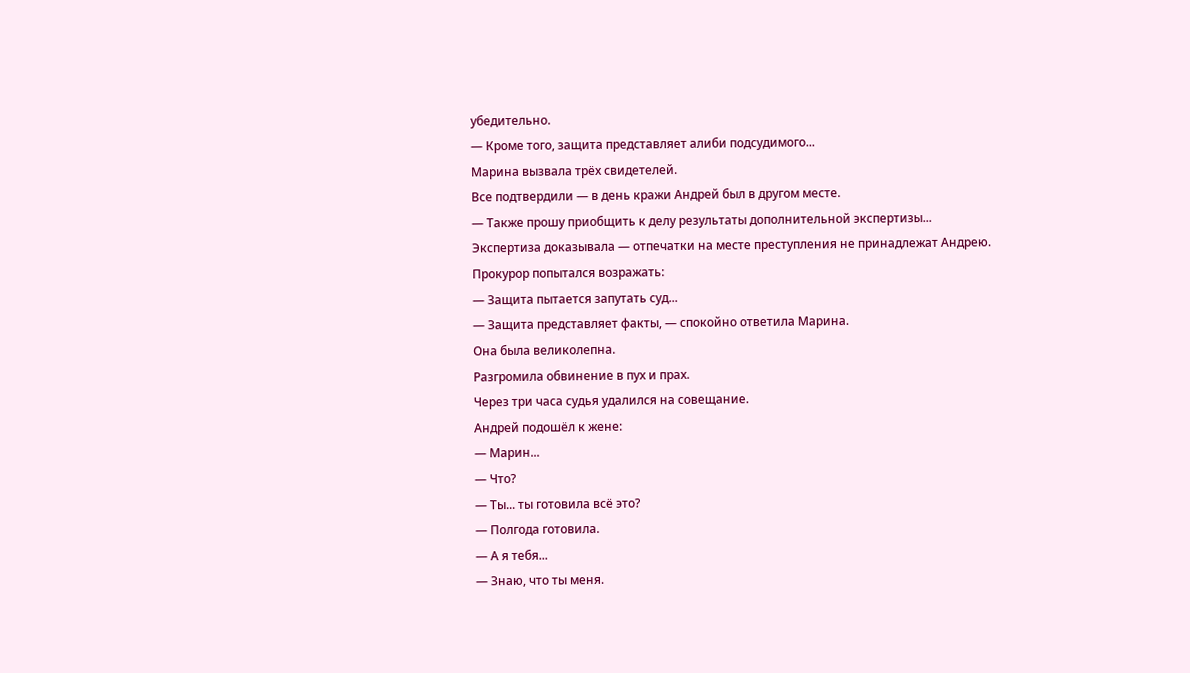убедительно.
— Кроме того, защита представляет алиби подсудимого...
Марина вызвала трёх свидетелей.
Все подтвердили — в день кражи Андрей был в другом месте.
— Также прошу приобщить к делу результаты дополнительной экспертизы...
Экспертиза доказывала — отпечатки на месте преступления не принадлежат Андрею.
Прокурор попытался возражать:
— Защита пытается запутать суд...
— Защита представляет факты, — спокойно ответила Марина.
Она была великолепна.
Разгромила обвинение в пух и прах.
Через три часа судья удалился на совещание.
Андрей подошёл к жене:
— Марин...
— Что?
— Ты... ты готовила всё это?
— Полгода готовила.
— А я тебя...
— Знаю, что ты меня.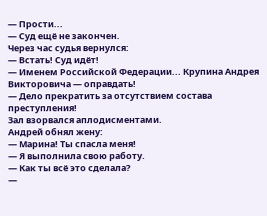— Прости...
— Суд ещё не закончен.
Через час судья вернулся:
— Встать! Суд идёт!
— Именем Российской Федерации... Крупина Андрея Викторовича — оправдать!
— Дело прекратить за отсутствием состава преступления!
Зал взорвался аплодисментами.
Андрей обнял жену:
— Марина! Ты спасла меня!
— Я выполнила свою работу.
— Как ты всё это сделала?
—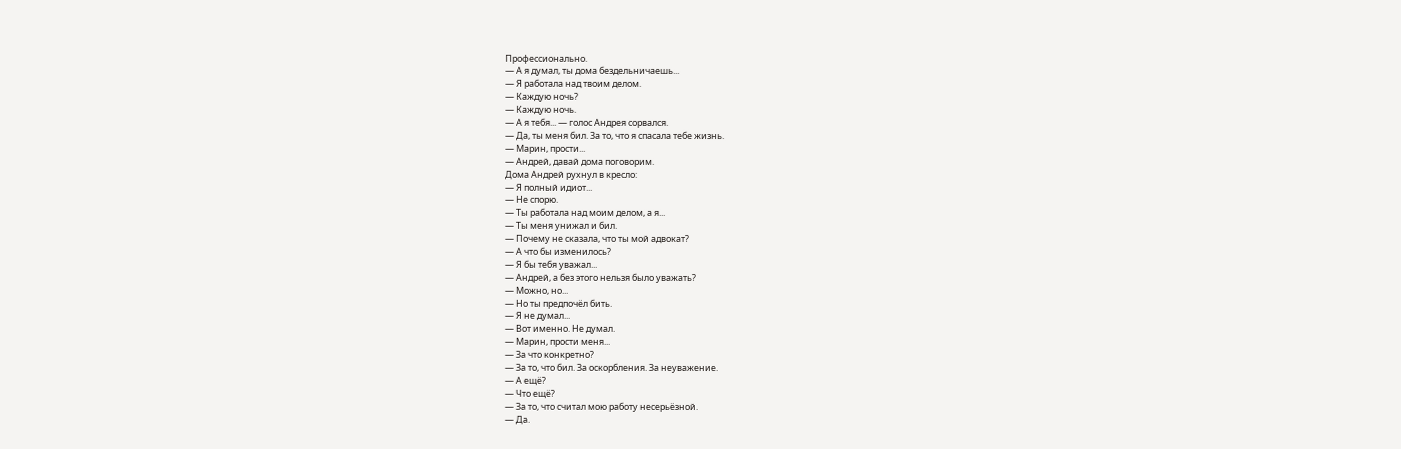Профессионально.
— А я думал, ты дома бездельничаешь...
— Я работала над твоим делом.
— Каждую ночь?
— Каждую ночь.
— А я тебя... — голос Андрея сорвался.
— Да, ты меня бил. За то, что я спасала тебе жизнь.
— Марин, прости...
— Андрей, давай дома поговорим.
Дома Андрей рухнул в кресло:
— Я полный идиот...
— Не спорю.
— Ты работала над моим делом, а я...
— Ты меня унижал и бил.
— Почему не сказала, что ты мой адвокат?
— А что бы изменилось?
— Я бы тебя уважал...
— Андрей, а без этого нельзя было уважать?
— Можно, но...
— Но ты предпочёл бить.
— Я не думал...
— Вот именно. Не думал.
— Марин, прости меня...
— За что конкретно?
— За то, что бил. За оскорбления. За неуважение.
— А ещё?
— Что ещё?
— За то, что считал мою работу несерьёзной.
— Да.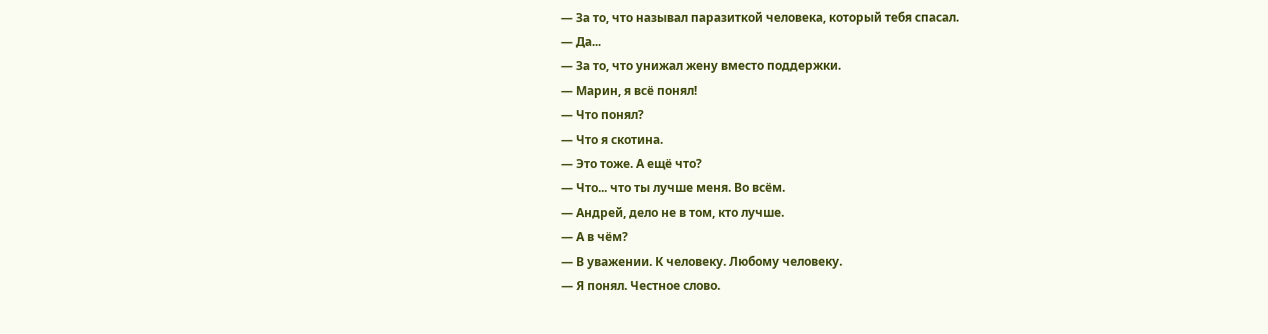— За то, что называл паразиткой человека, который тебя спасал.
— Да...
— За то, что унижал жену вместо поддержки.
— Марин, я всё понял!
— Что понял?
— Что я скотина.
— Это тоже. А ещё что?
— Что... что ты лучше меня. Во всём.
— Андрей, дело не в том, кто лучше.
— А в чём?
— В уважении. К человеку. Любому человеку.
— Я понял. Честное слово.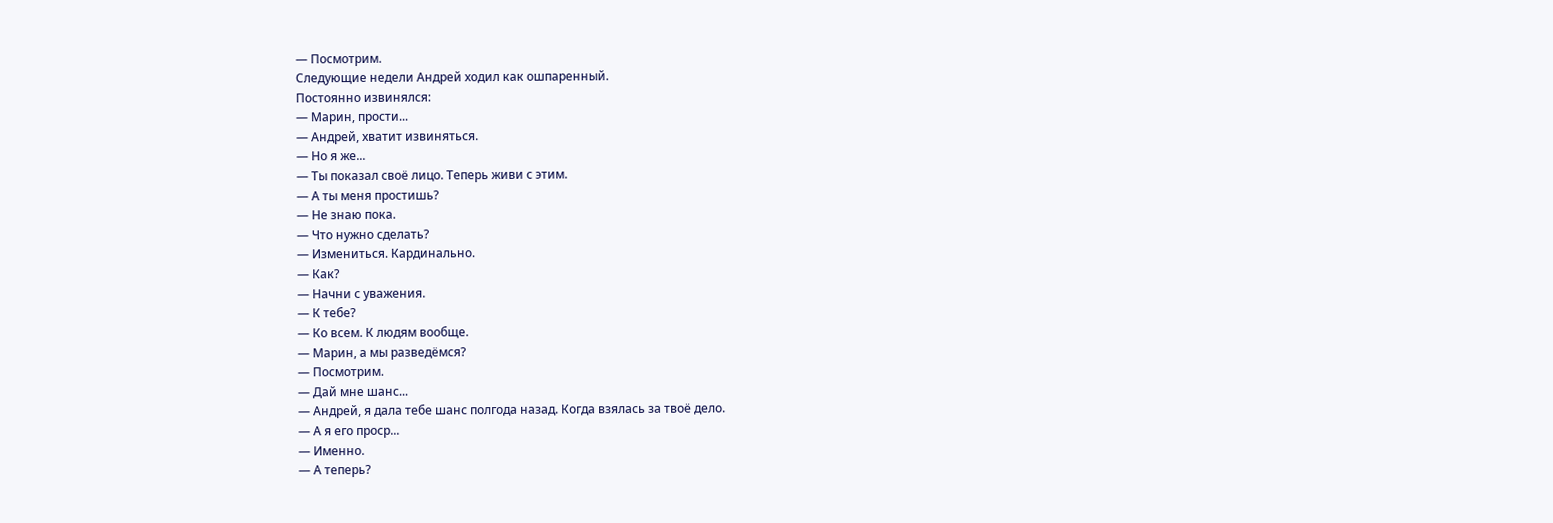— Посмотрим.
Следующие недели Андрей ходил как ошпаренный.
Постоянно извинялся:
— Марин, прости...
— Андрей, хватит извиняться.
— Но я же...
— Ты показал своё лицо. Теперь живи с этим.
— А ты меня простишь?
— Не знаю пока.
— Что нужно сделать?
— Измениться. Кардинально.
— Как?
— Начни с уважения.
— К тебе?
— Ко всем. К людям вообще.
— Марин, а мы разведёмся?
— Посмотрим.
— Дай мне шанс...
— Андрей, я дала тебе шанс полгода назад. Когда взялась за твоё дело.
— А я его проср...
— Именно.
— А теперь?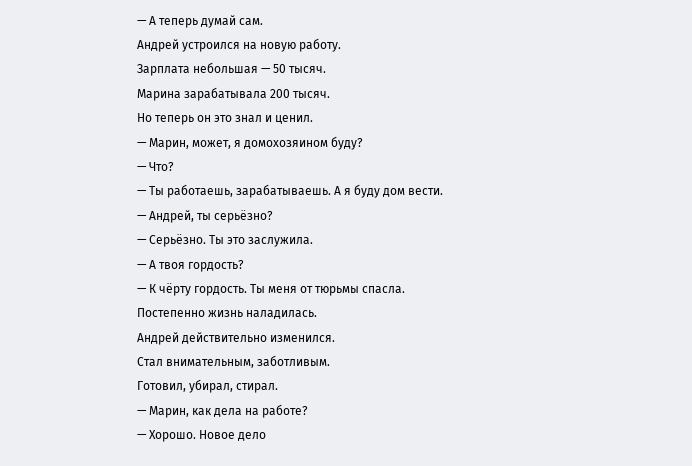— А теперь думай сам.
Андрей устроился на новую работу.
Зарплата небольшая — 50 тысяч.
Марина зарабатывала 200 тысяч.
Но теперь он это знал и ценил.
— Марин, может, я домохозяином буду?
— Что?
— Ты работаешь, зарабатываешь. А я буду дом вести.
— Андрей, ты серьёзно?
— Серьёзно. Ты это заслужила.
— А твоя гордость?
— К чёрту гордость. Ты меня от тюрьмы спасла.
Постепенно жизнь наладилась.
Андрей действительно изменился.
Стал внимательным, заботливым.
Готовил, убирал, стирал.
— Марин, как дела на работе?
— Хорошо. Новое дело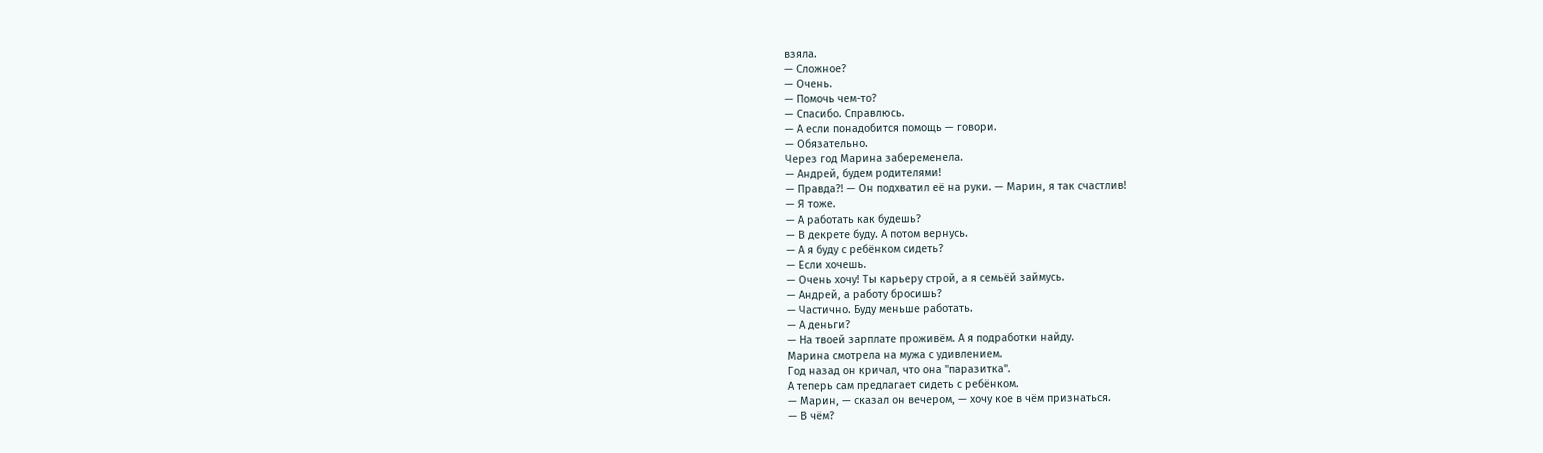взяла.
— Сложное?
— Очень.
— Помочь чем-то?
— Спасибо. Справлюсь.
— А если понадобится помощь — говори.
— Обязательно.
Через год Марина забеременела.
— Андрей, будем родителями!
— Правда?! — Он подхватил её на руки. — Марин, я так счастлив!
— Я тоже.
— А работать как будешь?
— В декрете буду. А потом вернусь.
— А я буду с ребёнком сидеть?
— Если хочешь.
— Очень хочу! Ты карьеру строй, а я семьёй займусь.
— Андрей, а работу бросишь?
— Частично. Буду меньше работать.
— А деньги?
— На твоей зарплате проживём. А я подработки найду.
Марина смотрела на мужа с удивлением.
Год назад он кричал, что она "паразитка".
А теперь сам предлагает сидеть с ребёнком.
— Марин, — сказал он вечером, — хочу кое в чём признаться.
— В чём?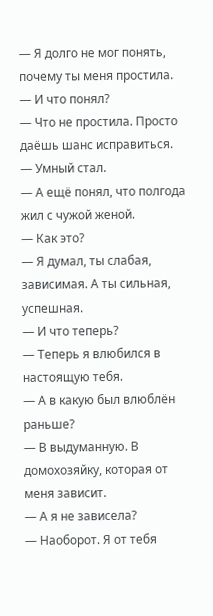— Я долго не мог понять, почему ты меня простила.
— И что понял?
— Что не простила. Просто даёшь шанс исправиться.
— Умный стал.
— А ещё понял, что полгода жил с чужой женой.
— Как это?
— Я думал, ты слабая, зависимая. А ты сильная, успешная.
— И что теперь?
— Теперь я влюбился в настоящую тебя.
— А в какую был влюблён раньше?
— В выдуманную. В домохозяйку, которая от меня зависит.
— А я не зависела?
— Наоборот. Я от тебя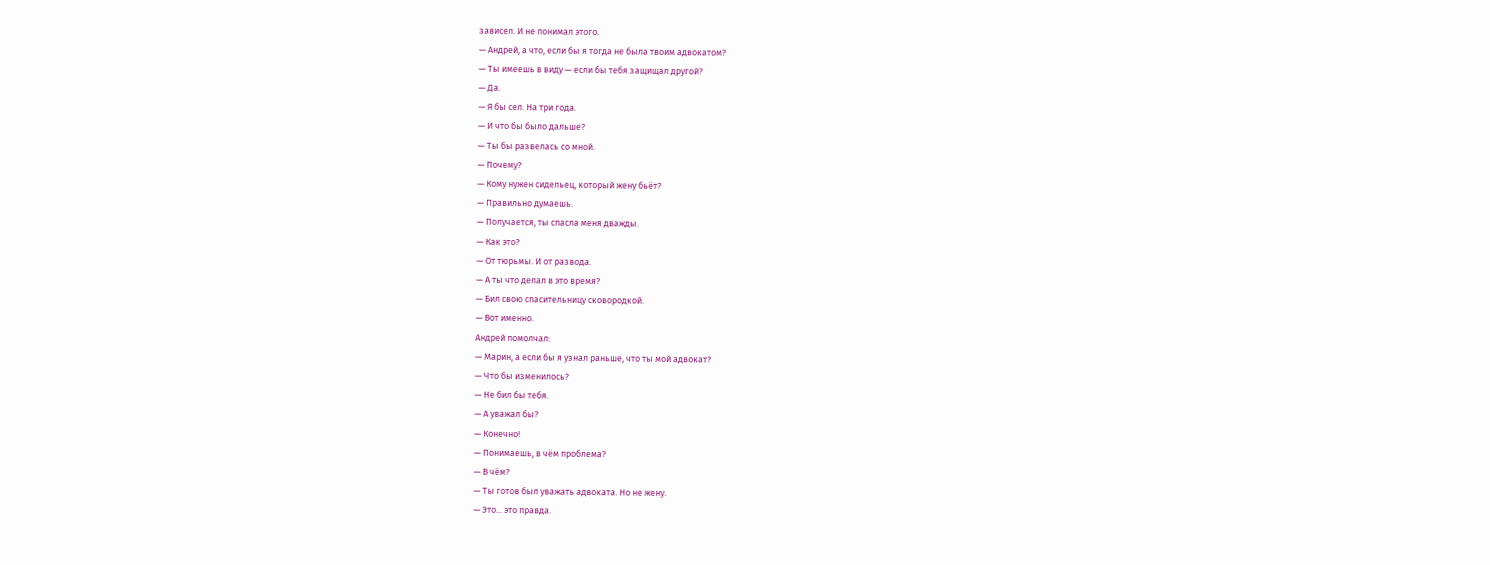зависел. И не понимал этого.
— Андрей, а что, если бы я тогда не была твоим адвокатом?
— Ты имеешь в виду — если бы тебя защищал другой?
— Да.
— Я бы сел. На три года.
— И что бы было дальше?
— Ты бы развелась со мной.
— Почему?
— Кому нужен сидельец, который жену бьёт?
— Правильно думаешь.
— Получается, ты спасла меня дважды.
— Как это?
— От тюрьмы. И от развода.
— А ты что делал в это время?
— Бил свою спасительницу сковородкой.
— Вот именно.
Андрей помолчал:
— Марин, а если бы я узнал раньше, что ты мой адвокат?
— Что бы изменилось?
— Не бил бы тебя.
— А уважал бы?
— Конечно!
— Понимаешь, в чём проблема?
— В чём?
— Ты готов был уважать адвоката. Но не жену.
— Это... это правда.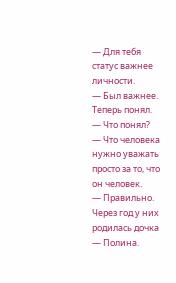— Для тебя статус важнее личности.
— Был важнее. Теперь понял.
— Что понял?
— Что человека нужно уважать просто за то, что он человек.
— Правильно.
Через год у них родилась дочка — Полина.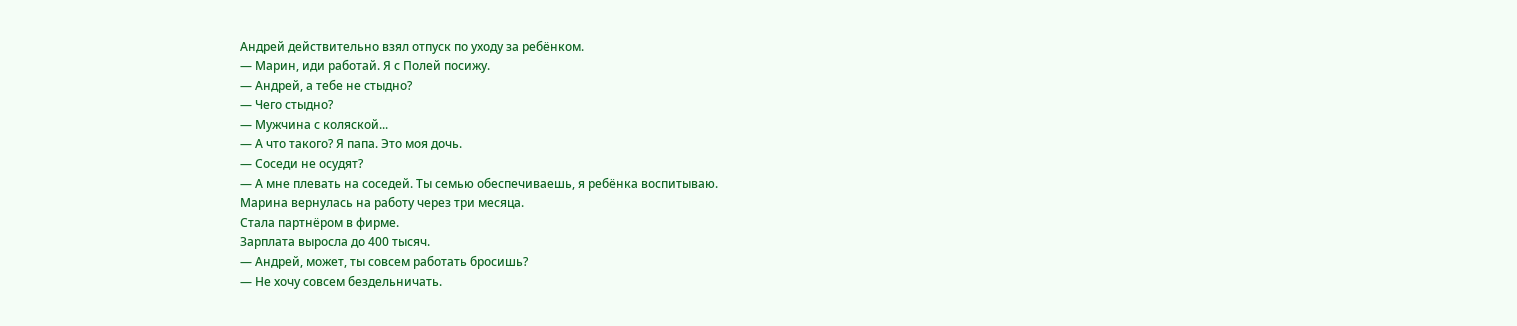Андрей действительно взял отпуск по уходу за ребёнком.
— Марин, иди работай. Я с Полей посижу.
— Андрей, а тебе не стыдно?
— Чего стыдно?
— Мужчина с коляской...
— А что такого? Я папа. Это моя дочь.
— Соседи не осудят?
— А мне плевать на соседей. Ты семью обеспечиваешь, я ребёнка воспитываю.
Марина вернулась на работу через три месяца.
Стала партнёром в фирме.
Зарплата выросла до 400 тысяч.
— Андрей, может, ты совсем работать бросишь?
— Не хочу совсем бездельничать.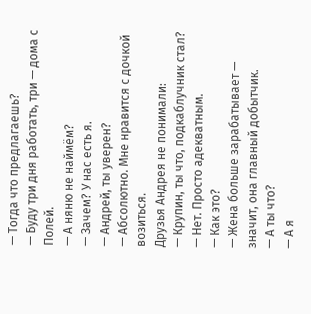— Тогда что предлагаешь?
— Буду три дня работать, три — дома с Полей.
— А няню не наймём?
— Зачем? У нас есть я.
— Андрей, ты уверен?
— Абсолютно. Мне нравится с дочкой возиться.
Друзья Андрея не понимали:
— Крупин, ты что, подкаблучник стал?
— Нет. Просто адекватным.
— Как это?
— Жена больше зарабатывает — значит, она главный добытчик.
— А ты что?
— А я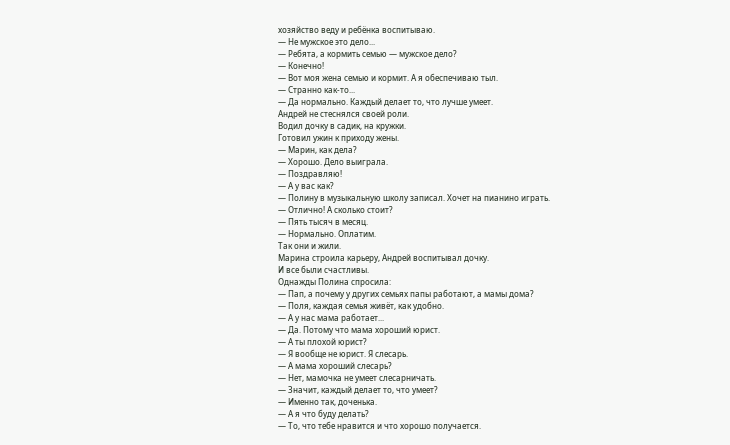хозяйство веду и ребёнка воспитываю.
— Не мужское это дело...
— Ребята, а кормить семью — мужское дело?
— Конечно!
— Вот моя жена семью и кормит. А я обеспечиваю тыл.
— Странно как-то...
— Да нормально. Каждый делает то, что лучше умеет.
Андрей не стеснялся своей роли.
Водил дочку в садик, на кружки.
Готовил ужин к приходу жены.
— Марин, как дела?
— Хорошо. Дело выиграла.
— Поздравляю!
— А у вас как?
— Полину в музыкальную школу записал. Хочет на пианино играть.
— Отлично! А сколько стоит?
— Пять тысяч в месяц.
— Нормально. Оплатим.
Так они и жили.
Марина строила карьеру, Андрей воспитывал дочку.
И все были счастливы.
Однажды Полина спросила:
— Пап, а почему у других семьях папы работают, а мамы дома?
— Поля, каждая семья живёт, как удобно.
— А у нас мама работает...
— Да. Потому что мама хороший юрист.
— А ты плохой юрист?
— Я вообще не юрист. Я слесарь.
— А мама хороший слесарь?
— Нет, мамочка не умеет слесарничать.
— Значит, каждый делает то, что умеет?
— Именно так, доченька.
— А я что буду делать?
— То, что тебе нравится и что хорошо получается.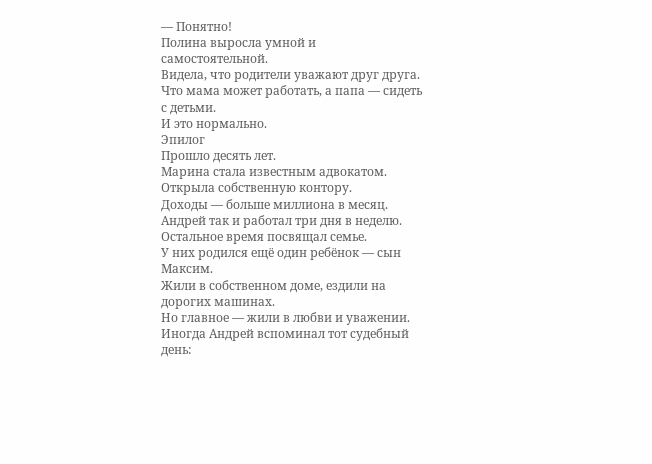— Понятно!
Полина выросла умной и самостоятельной.
Видела, что родители уважают друг друга.
Что мама может работать, а папа — сидеть с детьми.
И это нормально.
Эпилог
Прошло десять лет.
Марина стала известным адвокатом.
Открыла собственную контору.
Доходы — больше миллиона в месяц.
Андрей так и работал три дня в неделю.
Остальное время посвящал семье.
У них родился ещё один ребёнок — сын Максим.
Жили в собственном доме, ездили на дорогих машинах.
Но главное — жили в любви и уважении.
Иногда Андрей вспоминал тот судебный день: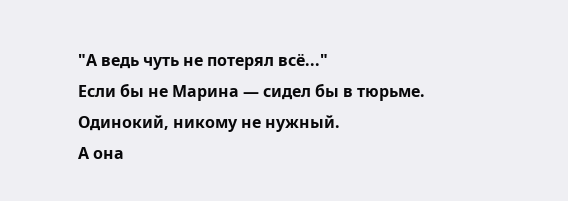"А ведь чуть не потерял всё..."
Если бы не Марина — сидел бы в тюрьме.
Одинокий, никому не нужный.
А она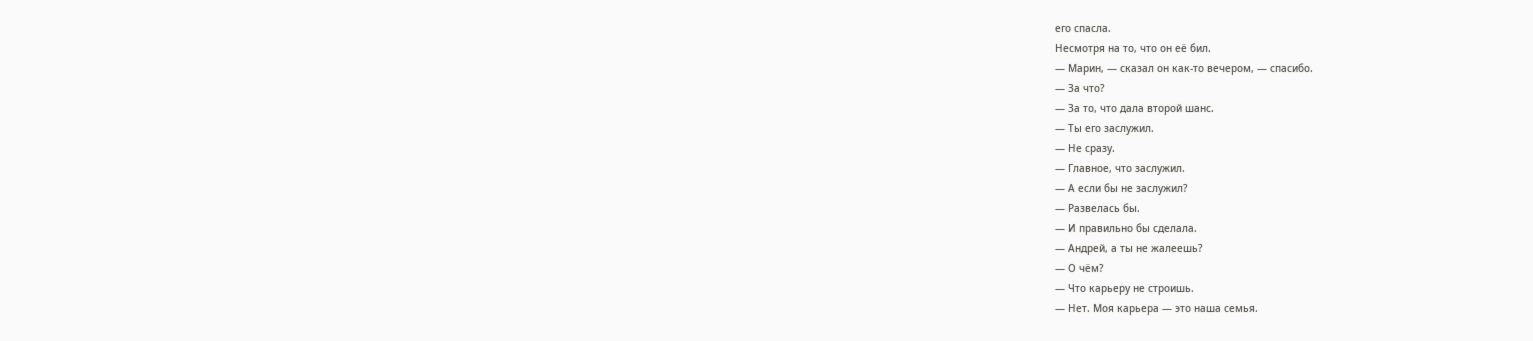его спасла.
Несмотря на то, что он её бил.
— Марин, — сказал он как-то вечером, — спасибо.
— За что?
— За то, что дала второй шанс.
— Ты его заслужил.
— Не сразу.
— Главное, что заслужил.
— А если бы не заслужил?
— Развелась бы.
— И правильно бы сделала.
— Андрей, а ты не жалеешь?
— О чём?
— Что карьеру не строишь.
— Нет. Моя карьера — это наша семья.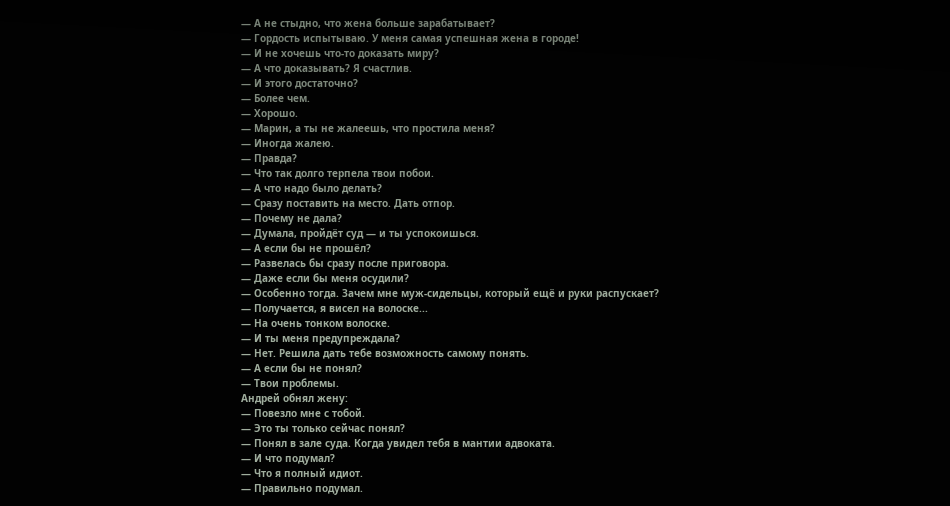— А не стыдно, что жена больше зарабатывает?
— Гордость испытываю. У меня самая успешная жена в городе!
— И не хочешь что-то доказать миру?
— А что доказывать? Я счастлив.
— И этого достаточно?
— Более чем.
— Хорошо.
— Марин, а ты не жалеешь, что простила меня?
— Иногда жалею.
— Правда?
— Что так долго терпела твои побои.
— А что надо было делать?
— Сразу поставить на место. Дать отпор.
— Почему не дала?
— Думала, пройдёт суд — и ты успокоишься.
— А если бы не прошёл?
— Развелась бы сразу после приговора.
— Даже если бы меня осудили?
— Особенно тогда. Зачем мне муж-сидельцы, который ещё и руки распускает?
— Получается, я висел на волоске...
— На очень тонком волоске.
— И ты меня предупреждала?
— Нет. Решила дать тебе возможность самому понять.
— А если бы не понял?
— Твои проблемы.
Андрей обнял жену:
— Повезло мне с тобой.
— Это ты только сейчас понял?
— Понял в зале суда. Когда увидел тебя в мантии адвоката.
— И что подумал?
— Что я полный идиот.
— Правильно подумал.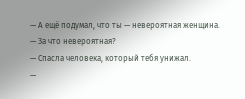— А ещё подумал, что ты — невероятная женщина.
— За что невероятная?
— Спасла человека, который тебя унижал.
—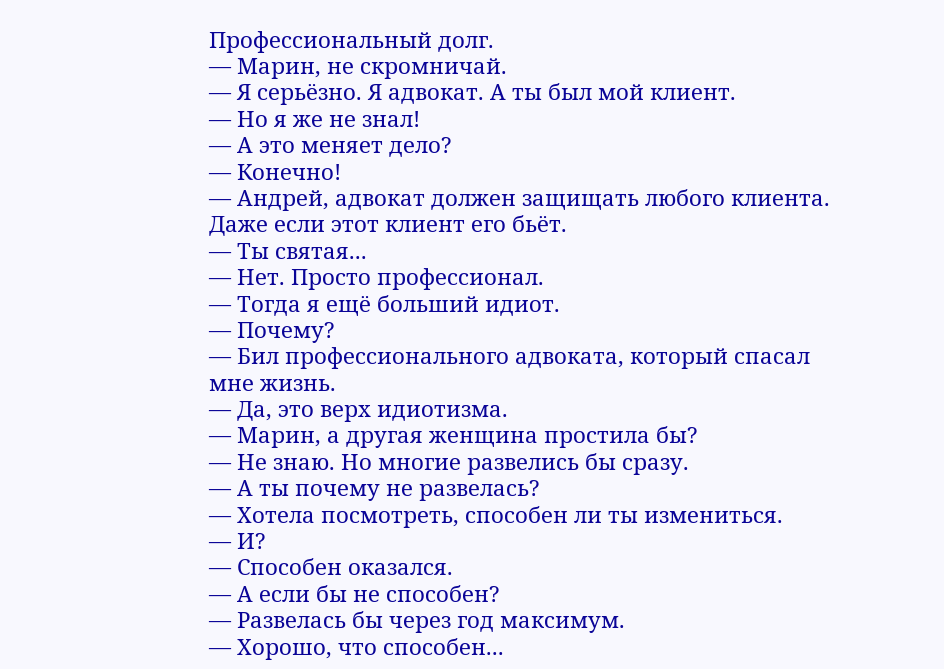Профессиональный долг.
— Марин, не скромничай.
— Я серьёзно. Я адвокат. А ты был мой клиент.
— Но я же не знал!
— А это меняет дело?
— Конечно!
— Андрей, адвокат должен защищать любого клиента. Даже если этот клиент его бьёт.
— Ты святая...
— Нет. Просто профессионал.
— Тогда я ещё больший идиот.
— Почему?
— Бил профессионального адвоката, который спасал мне жизнь.
— Да, это верх идиотизма.
— Марин, а другая женщина простила бы?
— Не знаю. Но многие развелись бы сразу.
— А ты почему не развелась?
— Хотела посмотреть, способен ли ты измениться.
— И?
— Способен оказался.
— А если бы не способен?
— Развелась бы через год максимум.
— Хорошо, что способен...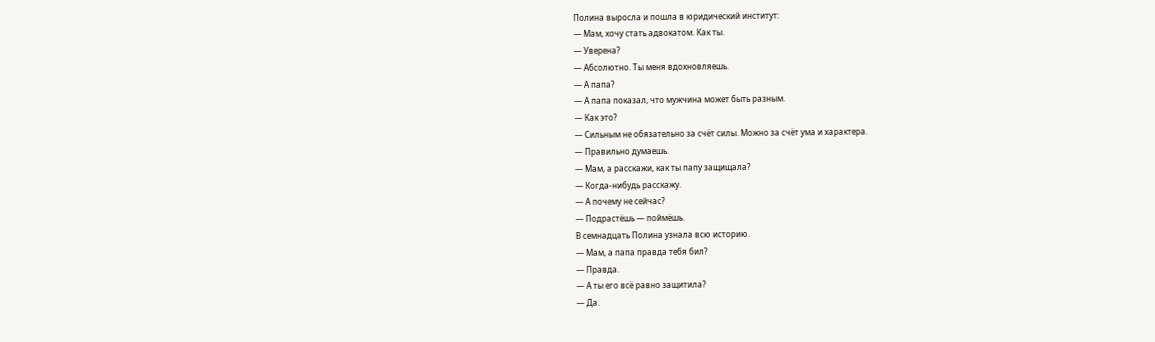Полина выросла и пошла в юридический институт:
— Мам, хочу стать адвокатом. Как ты.
— Уверена?
— Абсолютно. Ты меня вдохновляешь.
— А папа?
— А папа показал, что мужчина может быть разным.
— Как это?
— Сильным не обязательно за счёт силы. Можно за счёт ума и характера.
— Правильно думаешь.
— Мам, а расскажи, как ты папу защищала?
— Когда-нибудь расскажу.
— А почему не сейчас?
— Подрастёшь — поймёшь.
В семнадцать Полина узнала всю историю.
— Мам, а папа правда тебя бил?
— Правда.
— А ты его всё равно защитила?
— Да.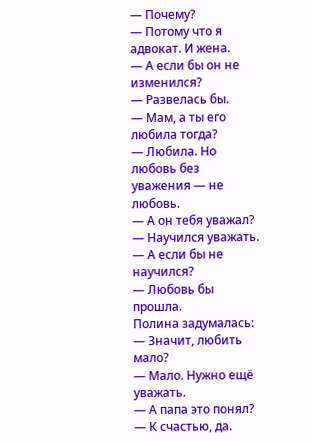— Почему?
— Потому что я адвокат. И жена.
— А если бы он не изменился?
— Развелась бы.
— Мам, а ты его любила тогда?
— Любила. Но любовь без уважения — не любовь.
— А он тебя уважал?
— Научился уважать.
— А если бы не научился?
— Любовь бы прошла.
Полина задумалась:
— Значит, любить мало?
— Мало. Нужно ещё уважать.
— А папа это понял?
— К счастью, да.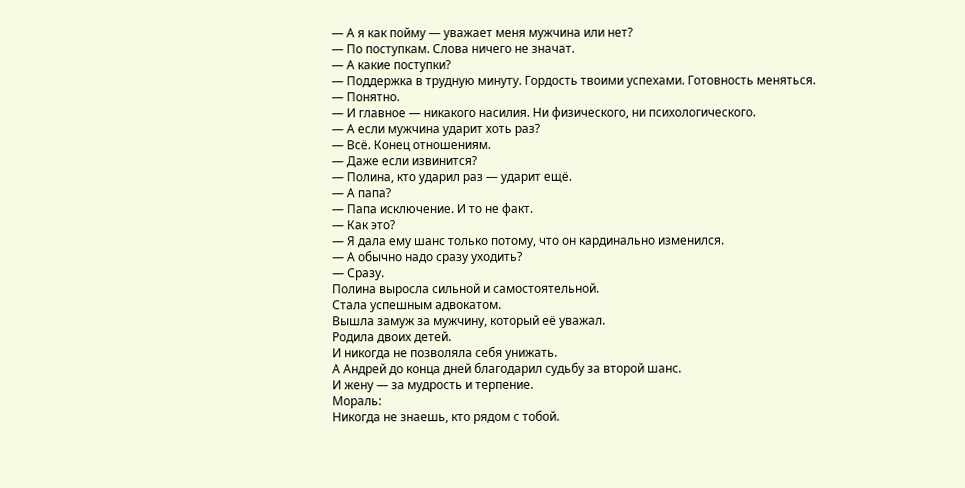— А я как пойму — уважает меня мужчина или нет?
— По поступкам. Слова ничего не значат.
— А какие поступки?
— Поддержка в трудную минуту. Гордость твоими успехами. Готовность меняться.
— Понятно.
— И главное — никакого насилия. Ни физического, ни психологического.
— А если мужчина ударит хоть раз?
— Всё. Конец отношениям.
— Даже если извинится?
— Полина, кто ударил раз — ударит ещё.
— А папа?
— Папа исключение. И то не факт.
— Как это?
— Я дала ему шанс только потому, что он кардинально изменился.
— А обычно надо сразу уходить?
— Сразу.
Полина выросла сильной и самостоятельной.
Стала успешным адвокатом.
Вышла замуж за мужчину, который её уважал.
Родила двоих детей.
И никогда не позволяла себя унижать.
А Андрей до конца дней благодарил судьбу за второй шанс.
И жену — за мудрость и терпение.
Мораль:
Никогда не знаешь, кто рядом с тобой.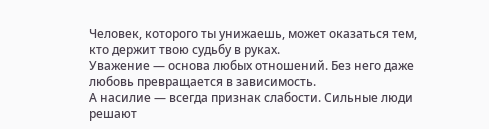Человек, которого ты унижаешь, может оказаться тем, кто держит твою судьбу в руках.
Уважение — основа любых отношений. Без него даже любовь превращается в зависимость.
А насилие — всегда признак слабости. Сильные люди решают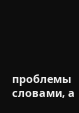проблемы словами, а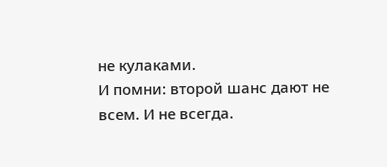не кулаками.
И помни: второй шанс дают не всем. И не всегда.